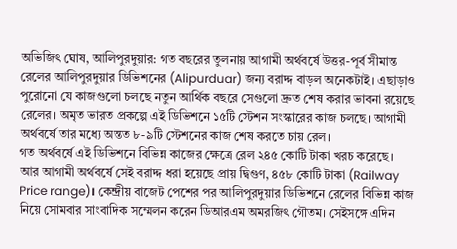অভিজিৎ ঘোষ, আলিপুরদুয়ার: গত বছরের তুলনায় আগামী অর্থবর্ষে উত্তর-পূর্ব সীমান্ত রেলের আলিপুরদুয়ার ডিভিশনের (Alipurduar) জন্য বরাদ্দ বাড়ল অনেকটাই। এছাড়াও পুরোনো যে কাজগুলো চলছে নতুন আর্থিক বছরে সেগুলো দ্রুত শেষ করার ভাবনা রয়েছে রেলের। অমৃত ভারত প্রকল্পে এই ডিভিশনে ১৫টি স্টেশন সংস্কারের কাজ চলছে। আগামী অর্থবর্ষে তার মধ্যে অন্তত ৮-৯টি স্টেশনের কাজ শেষ করতে চায় রেল।
গত অর্থবর্ষে এই ডিভিশনে বিভিন্ন কাজের ক্ষেত্রে রেল ২৪৫ কোটি টাকা খরচ করেছে। আর আগামী অর্থবর্ষে সেই বরাদ্দ ধরা হয়েছে প্রায় দ্বিগুণ, ৪৫৮ কোটি টাকা (Railway Price range)। কেন্দ্রীয় বাজেট পেশের পর আলিপুরদুয়ার ডিভিশনে রেলের বিভিন্ন কাজ নিয়ে সোমবার সাংবাদিক সম্মেলন করেন ডিআরএম অমরজিৎ গৌতম। সেইসঙ্গে এদিন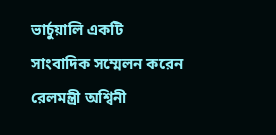ভার্চুয়ালি একটি সাংবাদিক সম্মেলন করেন রেলমন্ত্রী অশ্বিনী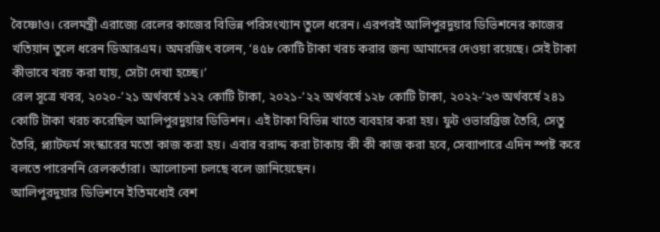বৈষ্ণোও। রেলমন্ত্রী এরাজ্যে রেলের কাজের বিভিন্ন পরিসংখ্যান তুলে ধরেন। এরপরই আলিপুরদুয়ার ডিভিশনের কাজের খতিয়ান তুলে ধরেন ডিআরএম। অমরজিৎ বলেন, ‘৪৫৮ কোটি টাকা খরচ করার জন্য আমাদের দেওয়া রয়েছে। সেই টাকা কীভাবে খরচ করা যায়, সেটা দেখা হচ্ছে।’
রেল সূত্রে খবর, ২০২০-’২১ অর্থবর্ষে ১২২ কোটি টাকা, ২০২১-’২২ অর্থবর্ষে ১২৮ কোটি টাকা, ২০২২-’২৩ অর্থবর্ষে ২৪১ কোটি টাকা খরচ করেছিল আলিপুরদুয়ার ডিভিশন। এই টাকা বিভিন্ন খাতে ব্যবহার করা হয়। ফুট ওভারব্রিজ তৈরি, সেতু তৈরি, প্ল্যাটফর্ম সংস্কারের মতো কাজ করা হয়। এবার বরাদ্দ করা টাকায় কী কী কাজ করা হবে, সেব্যাপারে এদিন স্পষ্ট করে বলতে পারেননি রেলকর্তারা। আলোচনা চলছে বলে জানিয়েছেন।
আলিপুরদুয়ার ডিভিশনে ইতিমধ্যেই বেশ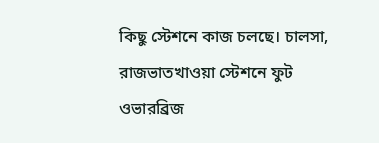কিছু স্টেশনে কাজ চলছে। চালসা, রাজভাতখাওয়া স্টেশনে ফুট ওভারব্রিজ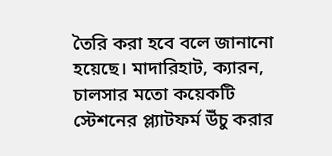তৈরি করা হবে বলে জানানো হয়েছে। মাদারিহাট, ক্যারন, চালসার মতো কয়েকটি স্টেশনের প্ল্যাটফর্ম উঁচু করার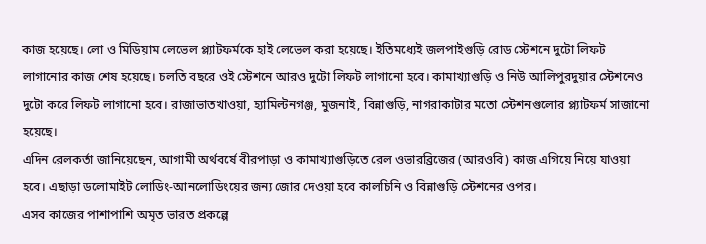কাজ হয়েছে। লো ও মিডিয়াম লেভেল প্ল্যাটফর্মকে হাই লেভেল করা হয়েছে। ইতিমধ্যেই জলপাইগুড়ি রোড স্টেশনে দুটো লিফট লাগানোর কাজ শেষ হয়েছে। চলতি বছরে ওই স্টেশনে আরও দুটো লিফট লাগানো হবে। কামাখ্যাগুড়ি ও নিউ আলিপুরদুয়ার স্টেশনেও দুটো করে লিফট লাগানো হবে। রাজাভাতখাওয়া, হ্যামিল্টনগঞ্জ, মুজনাই, বিন্নাগুড়ি, নাগরাকাটার মতো স্টেশনগুলোর প্ল্যাটফর্ম সাজানো হয়েছে।
এদিন রেলকর্তা জানিয়েছেন, আগামী অর্থবর্ষে বীরপাড়া ও কামাখ্যাগুড়িতে রেল ওভারব্রিজের (আরওবি) কাজ এগিয়ে নিয়ে যাওয়া হবে। এছাড়া ডলোমাইট লোডিং-আনলোডিংয়ের জন্য জোর দেওয়া হবে কালচিনি ও বিন্নাগুড়ি স্টেশনের ওপর।
এসব কাজের পাশাপাশি অমৃত ভারত প্রকল্পে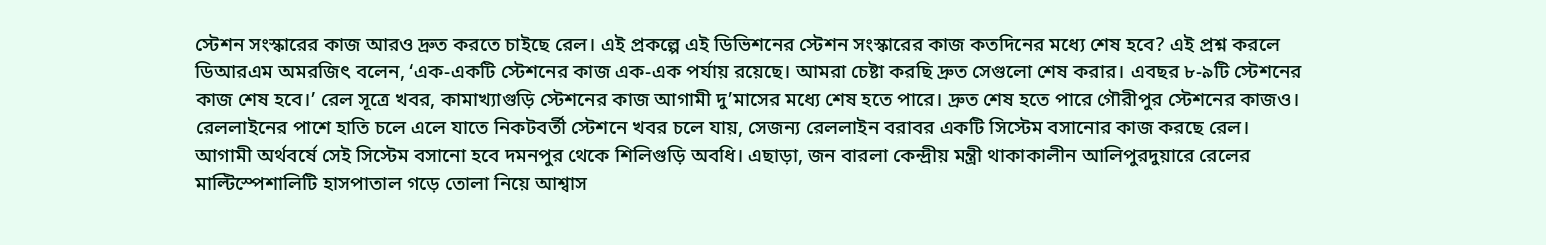স্টেশন সংস্কারের কাজ আরও দ্রুত করতে চাইছে রেল। এই প্রকল্পে এই ডিভিশনের স্টেশন সংস্কারের কাজ কতদিনের মধ্যে শেষ হবে? এই প্রশ্ন করলে ডিআরএম অমরজিৎ বলেন, ‘এক-একটি স্টেশনের কাজ এক-এক পর্যায় রয়েছে। আমরা চেষ্টা করছি দ্রুত সেগুলো শেষ করার। এবছর ৮-৯টি স্টেশনের কাজ শেষ হবে।’ রেল সূত্রে খবর, কামাখ্যাগুড়ি স্টেশনের কাজ আগামী দু’মাসের মধ্যে শেষ হতে পারে। দ্রুত শেষ হতে পারে গৌরীপুর স্টেশনের কাজও।
রেললাইনের পাশে হাতি চলে এলে যাতে নিকটবর্তী স্টেশনে খবর চলে যায়, সেজন্য রেললাইন বরাবর একটি সিস্টেম বসানোর কাজ করছে রেল। আগামী অর্থবর্ষে সেই সিস্টেম বসানো হবে দমনপুর থেকে শিলিগুড়ি অবধি। এছাড়া, জন বারলা কেন্দ্রীয় মন্ত্রী থাকাকালীন আলিপুরদুয়ারে রেলের মাল্টিস্পেশালিটি হাসপাতাল গড়ে তোলা নিয়ে আশ্বাস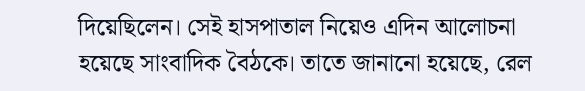দিয়েছিলেন। সেই হাসপাতাল নিয়েও এদিন আলোচনা হয়েছে সাংবাদিক বৈঠকে। তাতে জানানো হয়েছে, রেল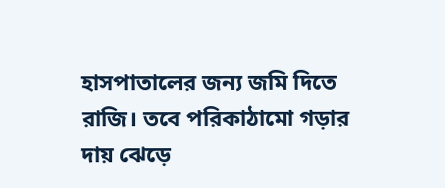হাসপাতালের জন্য জমি দিতে রাজি। তবে পরিকাঠামো গড়ার দায় ঝেড়ে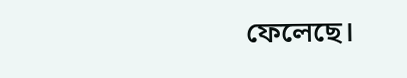ফেলেছে।